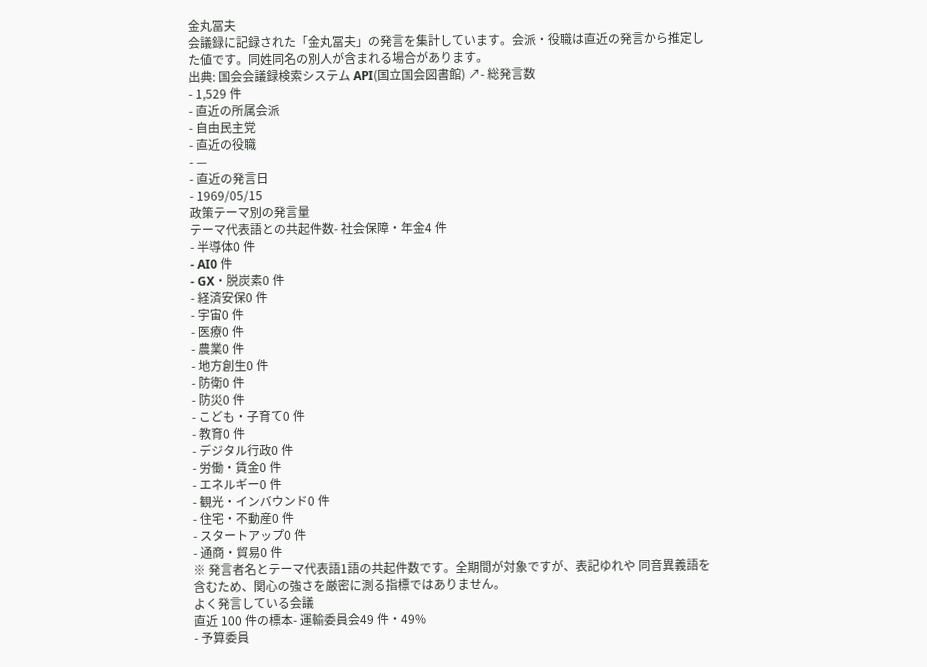金丸冨夫
会議録に記録された「金丸冨夫」の発言を集計しています。会派・役職は直近の発言から推定した値です。同姓同名の別人が含まれる場合があります。
出典: 国会会議録検索システム API(国立国会図書館) ↗- 総発言数
- 1,529 件
- 直近の所属会派
- 自由民主党
- 直近の役職
- —
- 直近の発言日
- 1969/05/15
政策テーマ別の発言量
テーマ代表語との共起件数- 社会保障・年金4 件
- 半導体0 件
- AI0 件
- GX・脱炭素0 件
- 経済安保0 件
- 宇宙0 件
- 医療0 件
- 農業0 件
- 地方創生0 件
- 防衛0 件
- 防災0 件
- こども・子育て0 件
- 教育0 件
- デジタル行政0 件
- 労働・賃金0 件
- エネルギー0 件
- 観光・インバウンド0 件
- 住宅・不動産0 件
- スタートアップ0 件
- 通商・貿易0 件
※ 発言者名とテーマ代表語1語の共起件数です。全期間が対象ですが、表記ゆれや 同音異義語を含むため、関心の強さを厳密に測る指標ではありません。
よく発言している会議
直近 100 件の標本- 運輸委員会49 件・49%
- 予算委員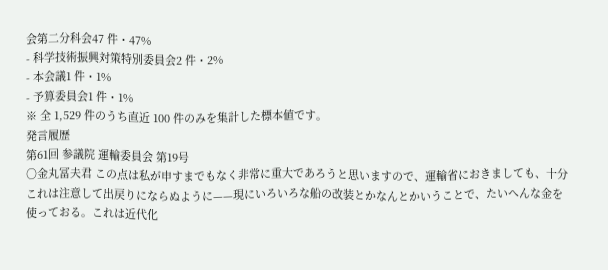会第二分科会47 件・47%
- 科学技術振興対策特別委員会2 件・2%
- 本会議1 件・1%
- 予算委員会1 件・1%
※ 全 1,529 件のうち直近 100 件のみを集計した標本値です。
発言履歴
第61回 参議院 運輸委員会 第19号
○金丸冨夫君 この点は私が申すまでもなく非常に重大であろうと思いますので、運輸省におきましても、十分これは注意して出戻りにならぬように——現にいろいろな船の改装とかなんとかいうことで、たいへんな金を使っておる。これは近代化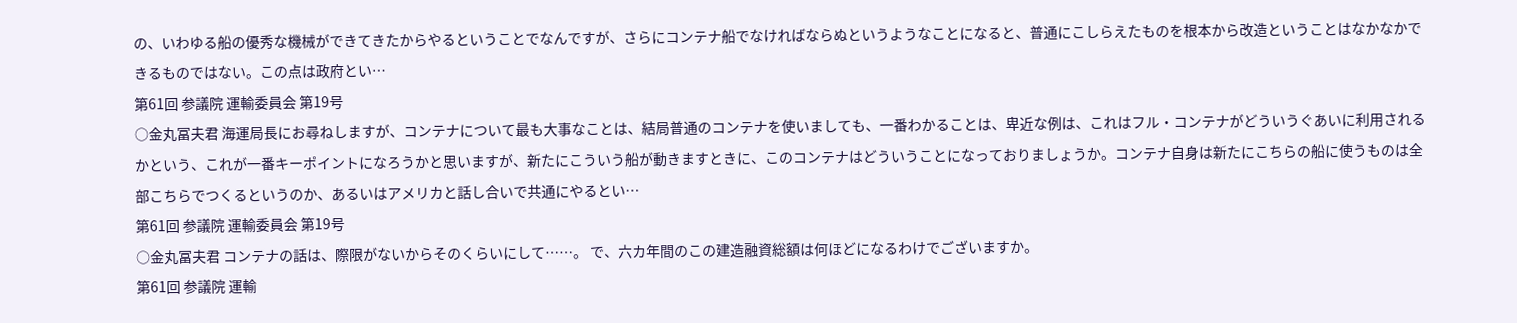の、いわゆる船の優秀な機械ができてきたからやるということでなんですが、さらにコンテナ船でなければならぬというようなことになると、普通にこしらえたものを根本から改造ということはなかなかできるものではない。この点は政府とい…
第61回 参議院 運輸委員会 第19号
○金丸冨夫君 海運局長にお尋ねしますが、コンテナについて最も大事なことは、結局普通のコンテナを使いましても、一番わかることは、卑近な例は、これはフル・コンテナがどういうぐあいに利用されるかという、これが一番キーポイントになろうかと思いますが、新たにこういう船が動きますときに、このコンテナはどういうことになっておりましょうか。コンテナ自身は新たにこちらの船に使うものは全部こちらでつくるというのか、あるいはアメリカと話し合いで共通にやるとい…
第61回 参議院 運輸委員会 第19号
○金丸冨夫君 コンテナの話は、際限がないからそのくらいにして……。 で、六カ年間のこの建造融資総額は何ほどになるわけでございますか。
第61回 参議院 運輸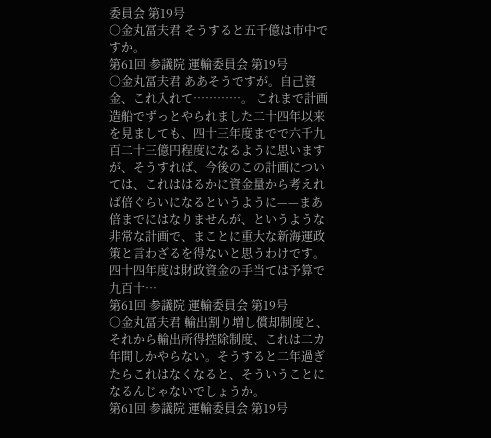委員会 第19号
○金丸冨夫君 そうすると五千億は市中ですか。
第61回 参議院 運輸委員会 第19号
○金丸冨夫君 ああそうですが。自己資金、これ入れて…………。 これまで計画造船でずっとやられました二十四年以来を見ましても、四十三年度までで六千九百二十三億円程度になるように思いますが、そうすれば、今後のこの計画については、これははるかに資金量から考えれば倍ぐらいになるというように——まあ倍までにはなりませんが、というような非常な計画で、まことに重大な新海運政策と言わざるを得ないと思うわけです。四十四年度は財政資金の手当ては予算で九百十…
第61回 参議院 運輸委員会 第19号
○金丸冨夫君 輸出割り増し償却制度と、それから輸出所得控除制度、これは二カ年間しかやらない。そうすると二年過ぎたらこれはなくなると、そういうことになるんじゃないでしょうか。
第61回 参議院 運輸委員会 第19号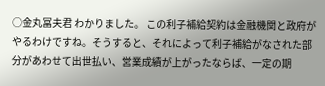○金丸冨夫君 わかりました。 この利子補給契約は金融機関と政府がやるわけですね。そうすると、それによって利子補給がなされた部分があわせて出世払い、営業成績が上がったならば、一定の期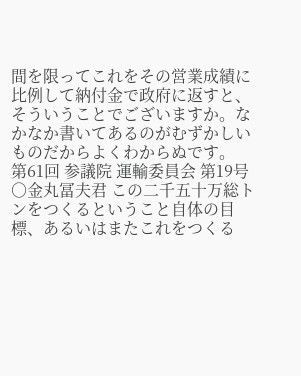間を限ってこれをその営業成績に比例して納付金で政府に返すと、そういうことでございますか。なかなか書いてあるのがむずかしいものだからよくわからぬです。
第61回 参議院 運輸委員会 第19号
○金丸冨夫君 この二千五十万総トンをつくるということ自体の目標、あるいはまたこれをつくる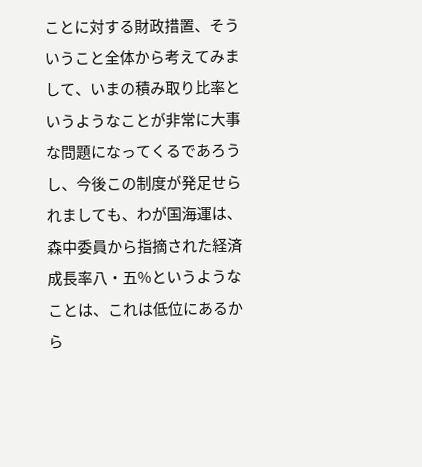ことに対する財政措置、そういうこと全体から考えてみまして、いまの積み取り比率というようなことが非常に大事な問題になってくるであろうし、今後この制度が発足せられましても、わが国海運は、森中委員から指摘された経済成長率八・五%というようなことは、これは低位にあるから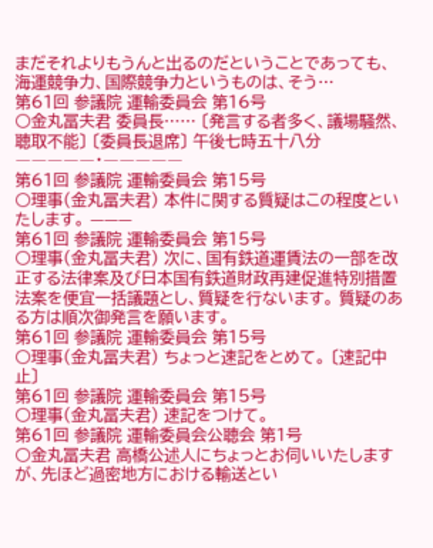まだそれよりもうんと出るのだということであっても、海運競争力、国際競争力というものは、そう…
第61回 参議院 運輸委員会 第16号
○金丸冨夫君 委員長…… 〔発言する者多く、議場騒然、聴取不能〕 〔委員長退席〕 午後七時五十八分 ―――――・―――――
第61回 参議院 運輸委員会 第15号
○理事(金丸冨夫君) 本件に関する質疑はこの程度といたします。 ———
第61回 参議院 運輸委員会 第15号
○理事(金丸冨夫君) 次に、国有鉄道運賃法の一部を改正する法律案及び日本国有鉄道財政再建促進特別措置法案を便宜一括議題とし、質疑を行ないます。 質疑のある方は順次御発言を願います。
第61回 参議院 運輸委員会 第15号
○理事(金丸冨夫君) ちょっと速記をとめて。 〔速記中止〕
第61回 参議院 運輸委員会 第15号
○理事(金丸冨夫君) 速記をつけて。
第61回 参議院 運輸委員会公聴会 第1号
○金丸冨夫君 高橋公述人にちょっとお伺いいたしますが、先ほど過密地方における輸送とい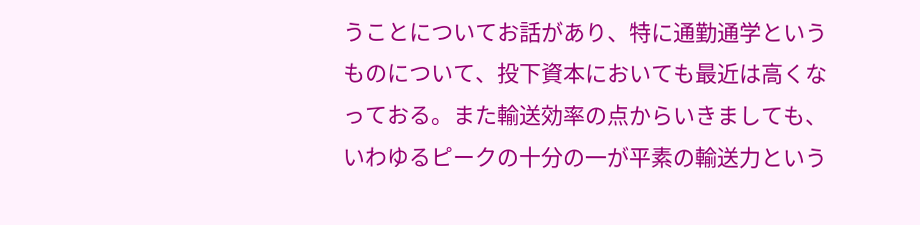うことについてお話があり、特に通勤通学というものについて、投下資本においても最近は高くなっておる。また輸送効率の点からいきましても、いわゆるピークの十分の一が平素の輸送力という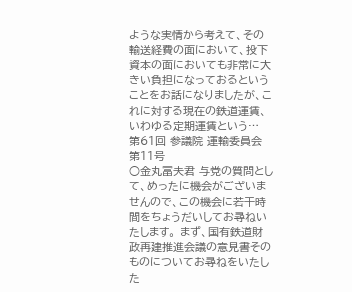ような実情から考えて、その輸送経費の面において、投下資本の面においても非常に大きい負担になっておるということをお話になりましたが、これに対する現在の鉄道運賃、いわゆる定期運賃という…
第61回 参議院 運輸委員会 第11号
○金丸冨夫君 与党の質問として、めったに機会がございませんので、この機会に若干時間をちょうだいしてお尋ねいたします。 まず、国有鉄道財政再建推進会議の意見書そのものについてお尋ねをいたした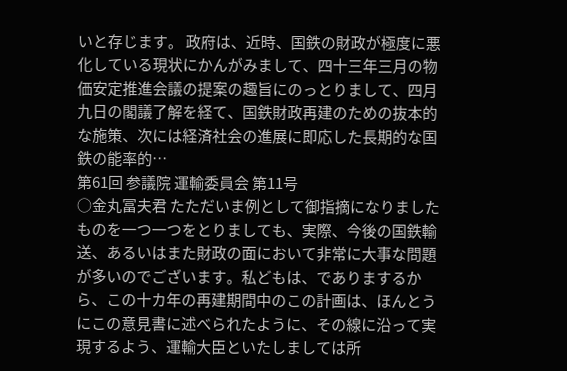いと存じます。 政府は、近時、国鉄の財政が極度に悪化している現状にかんがみまして、四十三年三月の物価安定推進会議の提案の趣旨にのっとりまして、四月九日の閣議了解を経て、国鉄財政再建のための抜本的な施策、次には経済社会の進展に即応した長期的な国鉄の能率的…
第61回 参議院 運輸委員会 第11号
○金丸冨夫君 たただいま例として御指摘になりましたものを一つ一つをとりましても、実際、今後の国鉄輸送、あるいはまた財政の面において非常に大事な問題が多いのでございます。私どもは、でありまするから、この十カ年の再建期間中のこの計画は、ほんとうにこの意見書に述べられたように、その線に沿って実現するよう、運輸大臣といたしましては所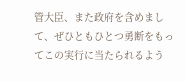管大臣、また政府を含めまして、ぜひともひとつ勇断をもってこの実行に当たられるよう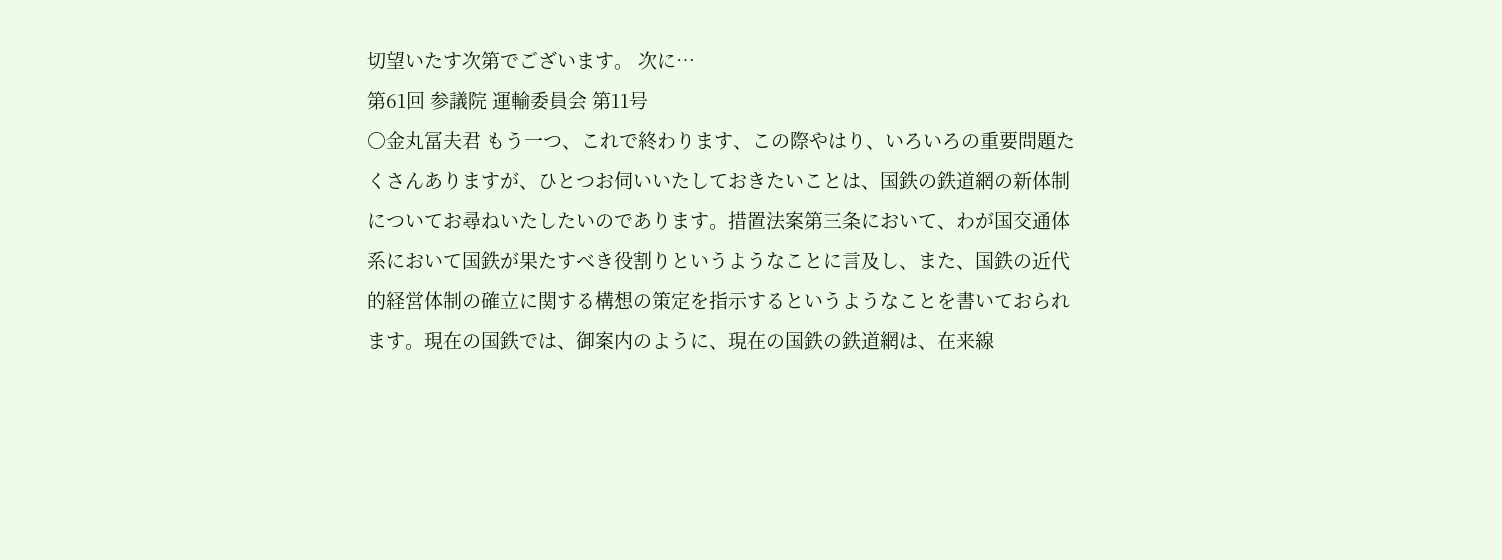切望いたす次第でございます。 次に…
第61回 参議院 運輸委員会 第11号
○金丸冨夫君 もう一つ、これで終わります、この際やはり、いろいろの重要問題たくさんありますが、ひとつお伺いいたしておきたいことは、国鉄の鉄道網の新体制についてお尋ねいたしたいのであります。措置法案第三条において、わが国交通体系において国鉄が果たすべき役割りというようなことに言及し、また、国鉄の近代的経営体制の確立に関する構想の策定を指示するというようなことを書いておられます。現在の国鉄では、御案内のように、現在の国鉄の鉄道網は、在来線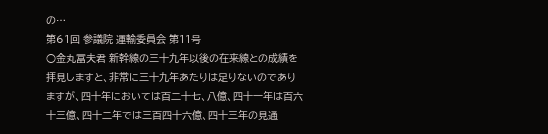の…
第61回 参議院 運輸委員会 第11号
○金丸冨夫君 新幹線の三十九年以後の在来線との成績を拝見しますと、非常に三十九年あたりは足りないのでありますが、四十年においては百二十七、八億、四十一年は百六十三億、四十二年では三百四十六億、四十三年の見通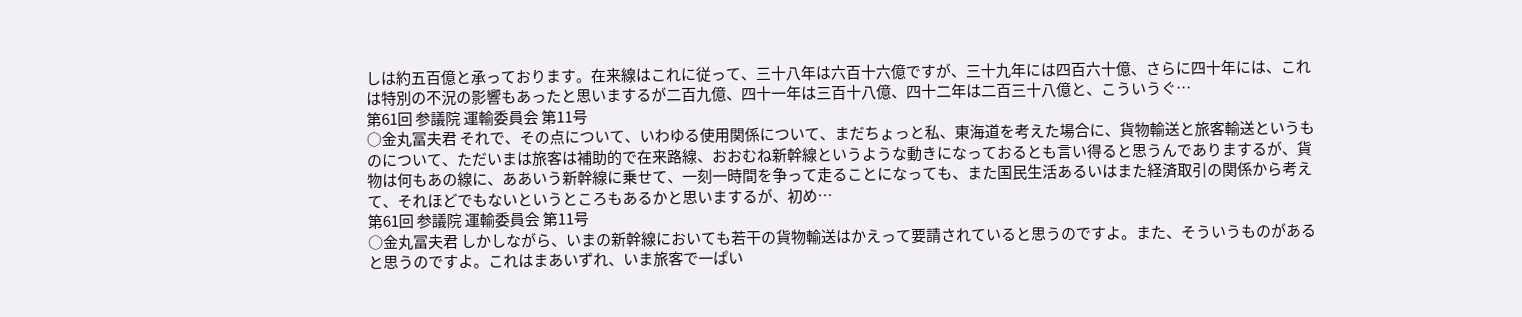しは約五百億と承っております。在来線はこれに従って、三十八年は六百十六億ですが、三十九年には四百六十億、さらに四十年には、これは特別の不況の影響もあったと思いまするが二百九億、四十一年は三百十八億、四十二年は二百三十八億と、こういうぐ…
第61回 参議院 運輸委員会 第11号
○金丸冨夫君 それで、その点について、いわゆる使用関係について、まだちょっと私、東海道を考えた場合に、貨物輸送と旅客輸送というものについて、ただいまは旅客は補助的で在来路線、おおむね新幹線というような動きになっておるとも言い得ると思うんでありまするが、貨物は何もあの線に、ああいう新幹線に乗せて、一刻一時間を争って走ることになっても、また国民生活あるいはまた経済取引の関係から考えて、それほどでもないというところもあるかと思いまするが、初め…
第61回 参議院 運輸委員会 第11号
○金丸冨夫君 しかしながら、いまの新幹線においても若干の貨物輸送はかえって要請されていると思うのですよ。また、そういうものがあると思うのですよ。これはまあいずれ、いま旅客で一ぱい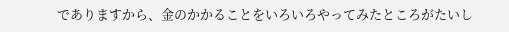でありますから、金のかかることをいろいろやってみたところがたいし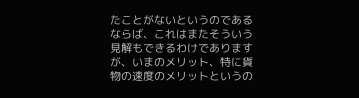たことがないというのであるならば、これはまたそういう見解もできるわけでありますが、いまのメリット、特に貨物の速度のメリットというの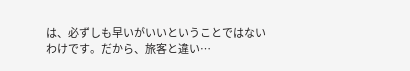は、必ずしも早いがいいということではないわけです。だから、旅客と違い…